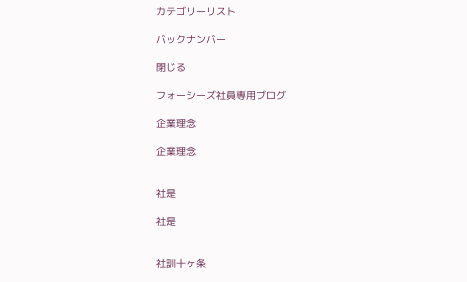カテゴリーリスト

バックナンバー

閉じる

フォーシーズ社員専用ブログ

企業理念

企業理念


社是

社是


社訓十ヶ条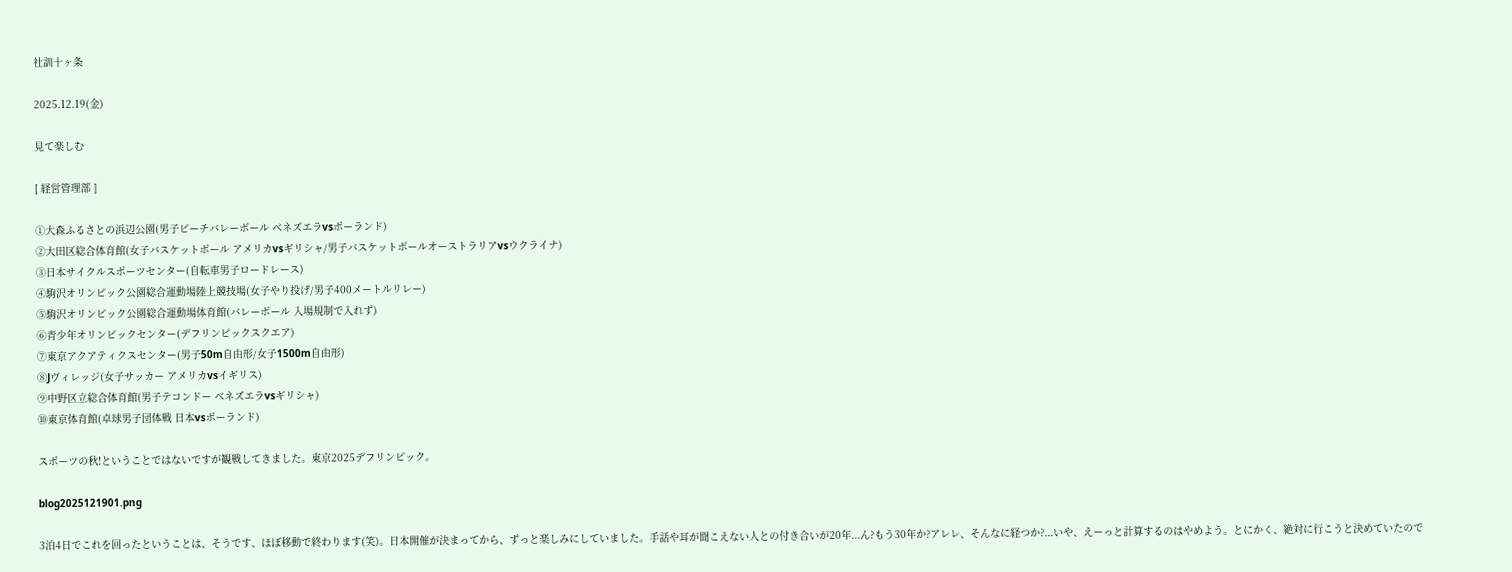社訓十ヶ条

2025.12.19(金)

見て楽しむ

[ 経営管理部 ]

①大森ふるさとの浜辺公園(男子ビーチバレーボール ベネズエラvsポーランド)
②大田区総合体育館(女子バスケットボール アメリカvsギリシャ/男子バスケットボールオーストラリアvsウクライナ)
③日本サイクルスポーツセンター(自転車男子ロードレース)
④駒沢オリンピック公園総合運動場陸上競技場(女子やり投げ/男子400メートルリレー)
⑤駒沢オリンピック公園総合運動場体育館(バレーボール 入場規制で入れず)
⑥青少年オリンピックセンター(デフリンピックスクエア)
⑦東京アクアティクスセンター(男子50m自由形/女子1500m自由形)
⑧Jヴィレッジ(女子サッカー アメリカvsイギリス)
⑨中野区立総合体育館(男子テコンドー ベネズエラvsギリシャ)
⑩東京体育館(卓球男子団体戦 日本vsポーランド)

スポーツの秋!ということではないですが観戦してきました。東京2025デフリンピック。

blog2025121901.png

3泊4日でこれを回ったということは、そうです、ほぼ移動で終わります(笑)。日本開催が決まってから、ずっと楽しみにしていました。手話や耳が聞こえない人との付き合いが20年...ん?もう30年か?アレレ、そんなに経つか?...いや、えーっと計算するのはやめよう。とにかく、絶対に行こうと決めていたので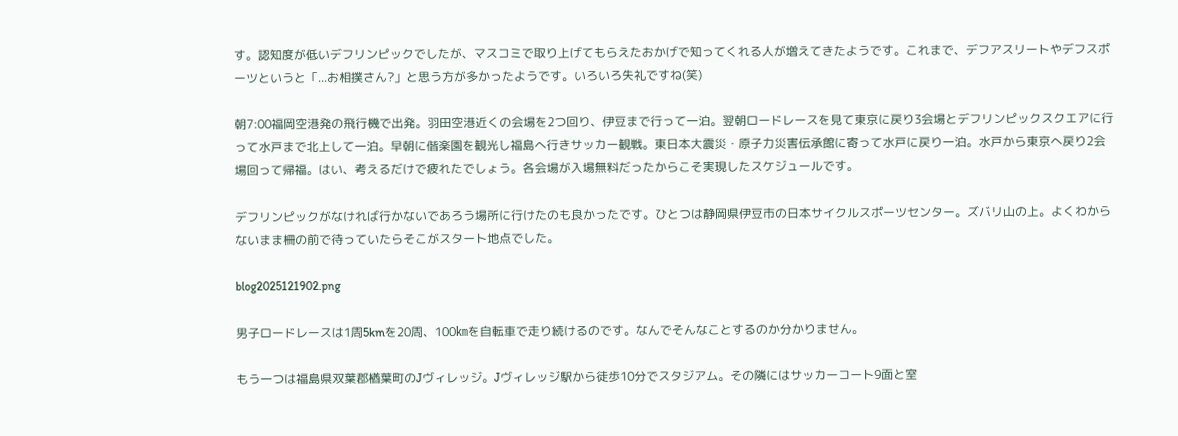す。認知度が低いデフリンピックでしたが、マスコミで取り上げてもらえたおかげで知ってくれる人が増えてきたようです。これまで、デフアスリートやデフスポーツというと「...お相撲さん?」と思う方が多かったようです。いろいろ失礼ですね(笑)

朝7:00福岡空港発の飛行機で出発。羽田空港近くの会場を2つ回り、伊豆まで行って一泊。翌朝ロードレースを見て東京に戻り3会場とデフリンピックスクエアに行って水戸まで北上して一泊。早朝に偕楽園を観光し福島へ行きサッカー観戦。東日本大震災・原子力災害伝承館に寄って水戸に戻り一泊。水戸から東京へ戻り2会場回って帰福。はい、考えるだけで疲れたでしょう。各会場が入場無料だったからこそ実現したスケジュールです。

デフリンピックがなければ行かないであろう場所に行けたのも良かったです。ひとつは静岡県伊豆市の日本サイクルスポーツセンター。ズバリ山の上。よくわからないまま柵の前で待っていたらそこがスタート地点でした。

blog2025121902.png

男子ロードレースは1周5kmを20周、100㎞を自転車で走り続けるのです。なんでそんなことするのか分かりません。

もう一つは福島県双葉郡楢葉町のJヴィレッジ。Jヴィレッジ駅から徒歩10分でスタジアム。その隣にはサッカーコート9面と室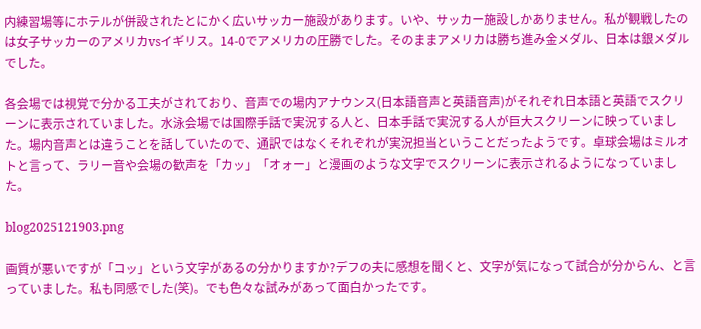内練習場等にホテルが併設されたとにかく広いサッカー施設があります。いや、サッカー施設しかありません。私が観戦したのは女子サッカーのアメリカvsイギリス。14-0でアメリカの圧勝でした。そのままアメリカは勝ち進み金メダル、日本は銀メダルでした。

各会場では視覚で分かる工夫がされており、音声での場内アナウンス(日本語音声と英語音声)がそれぞれ日本語と英語でスクリーンに表示されていました。水泳会場では国際手話で実況する人と、日本手話で実況する人が巨大スクリーンに映っていました。場内音声とは違うことを話していたので、通訳ではなくそれぞれが実況担当ということだったようです。卓球会場はミルオトと言って、ラリー音や会場の歓声を「カッ」「オォー」と漫画のような文字でスクリーンに表示されるようになっていました。

blog2025121903.png

画質が悪いですが「コッ」という文字があるの分かりますか?デフの夫に感想を聞くと、文字が気になって試合が分からん、と言っていました。私も同感でした(笑)。でも色々な試みがあって面白かったです。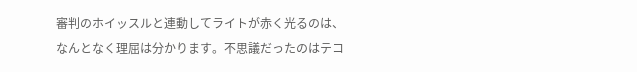審判のホイッスルと連動してライトが赤く光るのは、なんとなく理屈は分かります。不思議だったのはテコ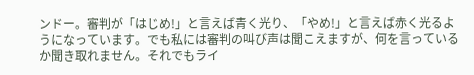ンドー。審判が「はじめ!」と言えば青く光り、「やめ!」と言えば赤く光るようになっています。でも私には審判の叫び声は聞こえますが、何を言っているか聞き取れません。それでもライ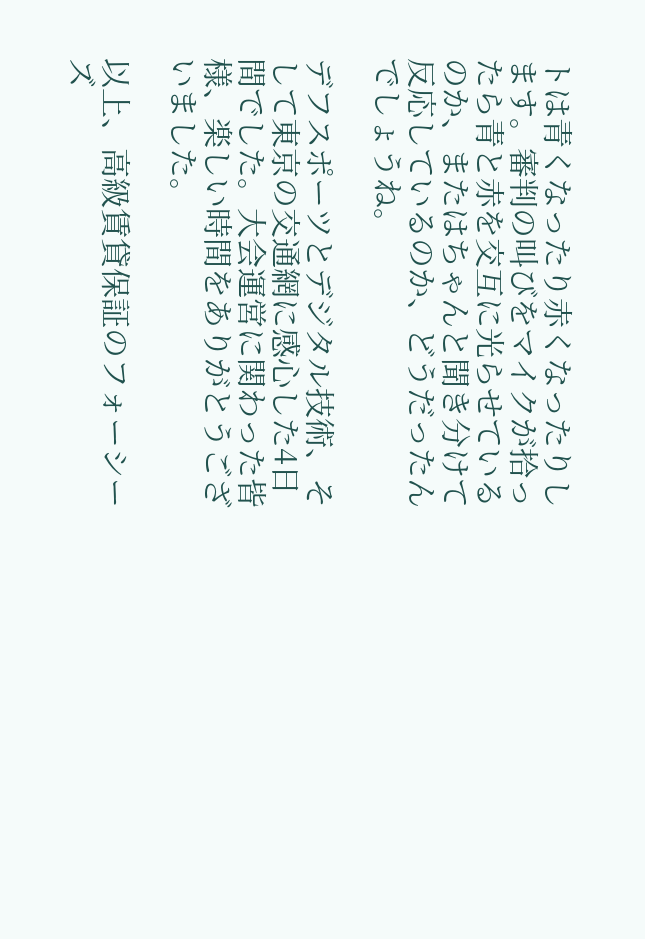トは青くなったり赤くなったりします。審判の叫びをマイクが拾ったら青と赤を交互に光らせているのか、またはちゃんと聞き分けて反応しているのか、どうだったんでしょうね。

デフスポーツとデジタル技術、そして東京の交通網に感心した4日間でした。大会運営に関わった皆様、楽しい時間をありがとうございました。

以上、高級賃貸保証のフォーシーズ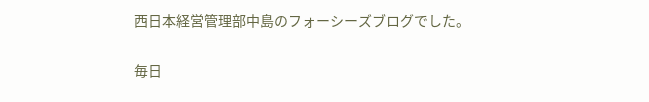西日本経営管理部中島のフォーシーズブログでした。

毎日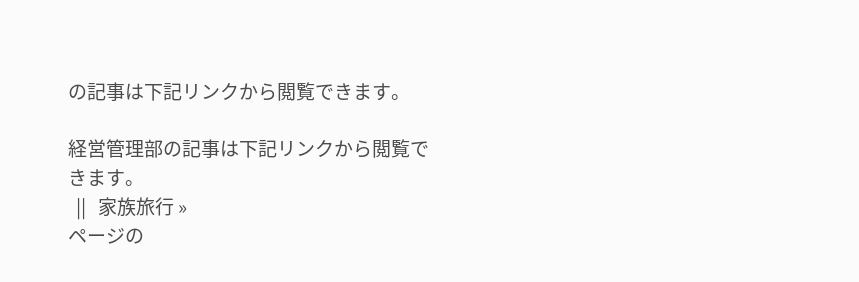の記事は下記リンクから閲覧できます。

経営管理部の記事は下記リンクから閲覧できます。
  ||   家族旅行 »
ページの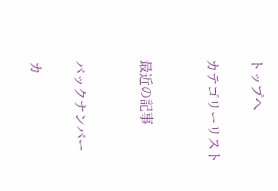トップへ

カテゴリーリスト


最近の記事


バックナンバー

カ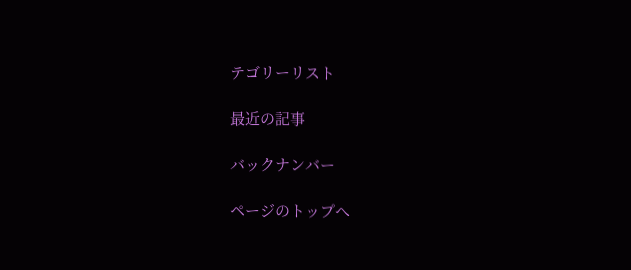テゴリーリスト

最近の記事

バックナンバー

ページのトップへ